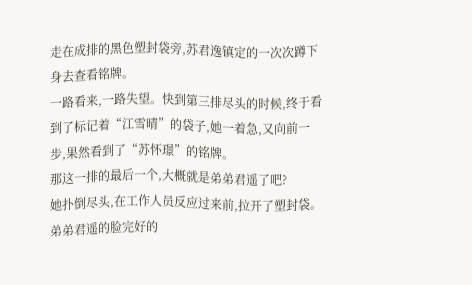走在成排的黑色塑封袋旁,苏君逸镇定的一次次蹲下身去查看铭牌。
一路看来,一路失望。快到第三排尽头的时候,终于看到了标记着“江雪晴”的袋子,她一着急,又向前一步,果然看到了“苏怀璟”的铭牌。
那这一排的最后一个,大概就是弟弟君遥了吧?
她扑倒尽头,在工作人员反应过来前,拉开了塑封袋。
弟弟君遥的脸完好的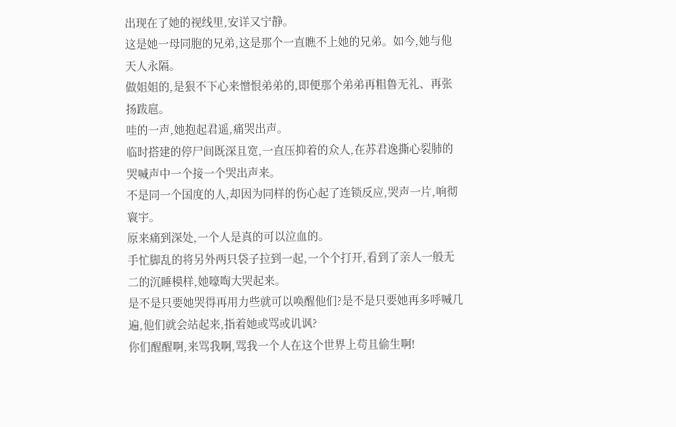出现在了她的视线里,安详又宁静。
这是她一母同胞的兄弟,这是那个一直瞧不上她的兄弟。如今,她与他天人永隔。
做姐姐的,是狠不下心来憎恨弟弟的,即便那个弟弟再粗鲁无礼、再张扬跋扈。
哇的一声,她抱起君遥,痛哭出声。
临时搭建的停尸间既深且宽,一直压抑着的众人,在苏君逸撕心裂肺的哭喊声中一个接一个哭出声来。
不是同一个国度的人,却因为同样的伤心起了连锁反应,哭声一片,响彻寰宇。
原来痛到深处,一个人是真的可以泣血的。
手忙脚乱的将另外两只袋子拉到一起,一个个打开,看到了亲人一般无二的沉睡模样,她嚎啕大哭起来。
是不是只要她哭得再用力些就可以唤醒他们?是不是只要她再多呼喊几遍,他们就会站起来,指着她或骂或讥讽?
你们醒醒啊,来骂我啊,骂我一个人在这个世界上苟且偷生啊!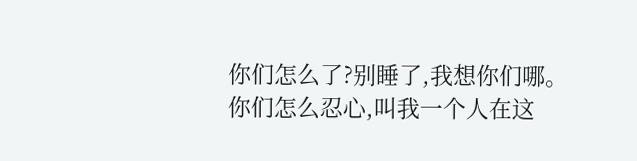你们怎么了?别睡了,我想你们哪。
你们怎么忍心,叫我一个人在这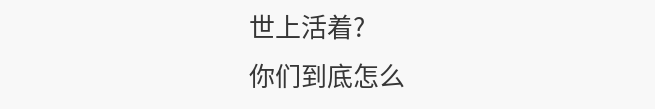世上活着?
你们到底怎么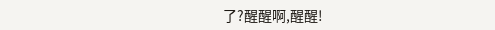了?醒醒啊,醒醒!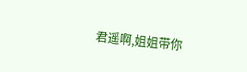君遥啊,姐姐带你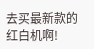去买最新款的红白机啊!